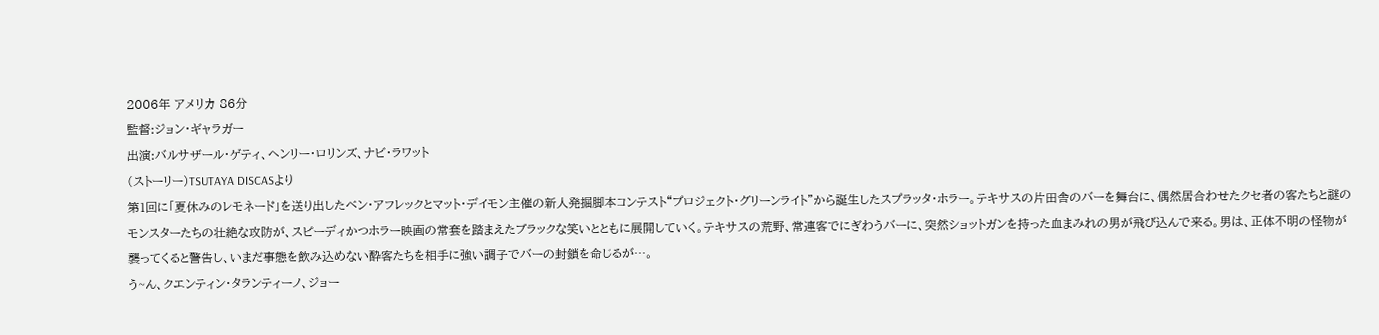2006年 アメリカ 86分
監督:ジョン・ギャラガー
出演:バルサザール・ゲティ、ヘンリー・ロリンズ、ナビ・ラワット
(ストーリー)TSUTAYA DISCASより
第1回に「夏休みのレモネード」を送り出したベン・アフレックとマット・デイモン主催の新人発掘脚本コンテスト“プロジェクト・グリーンライト”から誕生したスプラッタ・ホラー。テキサスの片田舎のバーを舞台に、偶然居合わせたクセ者の客たちと謎のモンスターたちの壮絶な攻防が、スピーディかつホラー映画の常套を踏まえたブラックな笑いとともに展開していく。テキサスの荒野、常連客でにぎわうバーに、突然ショットガンを持った血まみれの男が飛び込んで来る。男は、正体不明の怪物が襲ってくると警告し、いまだ事態を飲み込めない酔客たちを相手に強い調子でバーの封鎖を命じるが…。
う~ん、クエンティン・タランティーノ、ジョー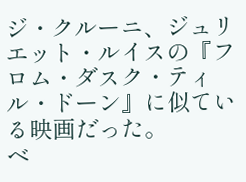ジ・クルーニ、ジュリエット・ルイスの『フロム・ダスク・ティル・ドーン』に似ている映画だった。
ベ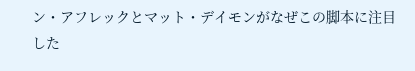ン・アフレックとマット・デイモンがなぜこの脚本に注目した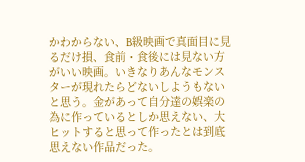かわからない、B級映画で真面目に見るだけ損、食前・食後には見ない方がいい映画。いきなりあんなモンスターが現れたらどないしようもないと思う。金があって自分達の娯楽の為に作っているとしか思えない、大ヒットすると思って作ったとは到底思えない作品だった。